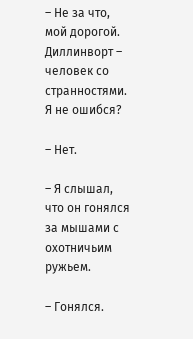– Не за что, мой дорогой. Диллинворт – человек со странностями. Я не ошибся?

– Нет.

– Я слышал, что он гонялся за мышами с охотничьим ружьем.

– Гонялся.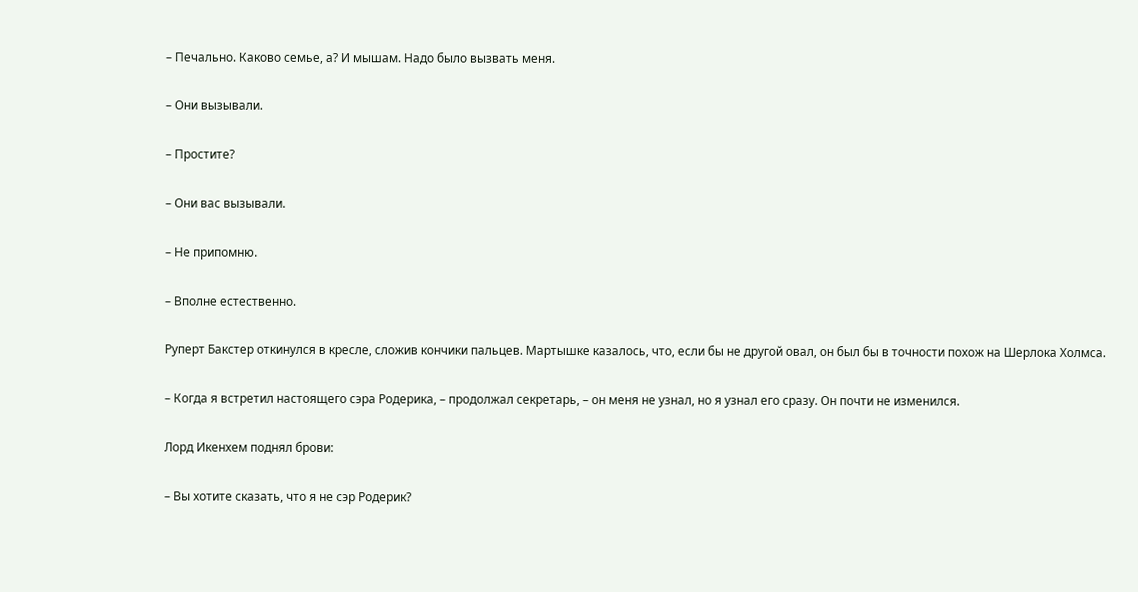– Печально. Каково семье, а? И мышам. Надо было вызвать меня.

– Они вызывали.

– Простите?

– Они вас вызывали.

– Не припомню.

– Вполне естественно.

Руперт Бакстер откинулся в кресле, сложив кончики пальцев. Мартышке казалось, что, если бы не другой овал, он был бы в точности похож на Шерлока Холмса.

– Когда я встретил настоящего сэра Родерика, – продолжал секретарь, – он меня не узнал, но я узнал его сразу. Он почти не изменился.

Лорд Икенхем поднял брови:

– Вы хотите сказать, что я не сэр Родерик?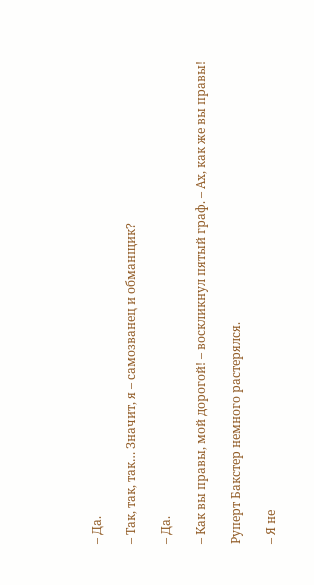– Да.

– Так, так, так… Значит, я – самозванец и обманщик?

– Да.

– Как вы правы, мой дорогой! – воскликнул пятый граф. – Ах, как же вы правы!

Руперт Бакстер немного растерялся.

– Я не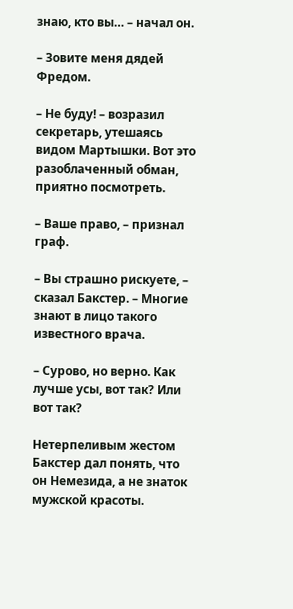знаю, кто вы… – начал он.

– Зовите меня дядей Фредом.

– Не буду! – возразил секретарь, утешаясь видом Мартышки. Вот это разоблаченный обман, приятно посмотреть.

– Ваше право, – признал граф.

– Вы страшно рискуете, – сказал Бакстер. – Многие знают в лицо такого известного врача.

– Сурово, но верно. Как лучше усы, вот так? Или вот так?

Нетерпеливым жестом Бакстер дал понять, что он Немезида, а не знаток мужской красоты.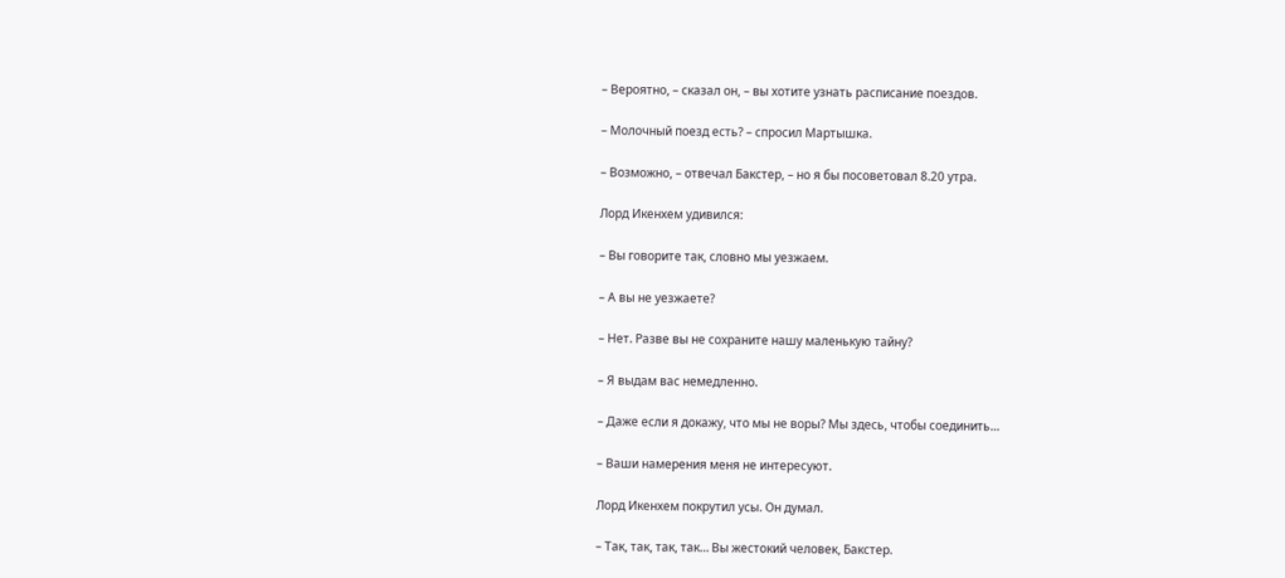– Вероятно, – сказал он, – вы хотите узнать расписание поездов.

– Молочный поезд есть? – спросил Мартышка.

– Возможно, – отвечал Бакстер, – но я бы посоветовал 8.20 утра.

Лорд Икенхем удивился:

– Вы говорите так, словно мы уезжаем.

– А вы не уезжаете?

– Нет. Разве вы не сохраните нашу маленькую тайну?

– Я выдам вас немедленно.

– Даже если я докажу, что мы не воры? Мы здесь, чтобы соединить…

– Ваши намерения меня не интересуют.

Лорд Икенхем покрутил усы. Он думал.

– Так, так, так, так… Вы жестокий человек, Бакстер.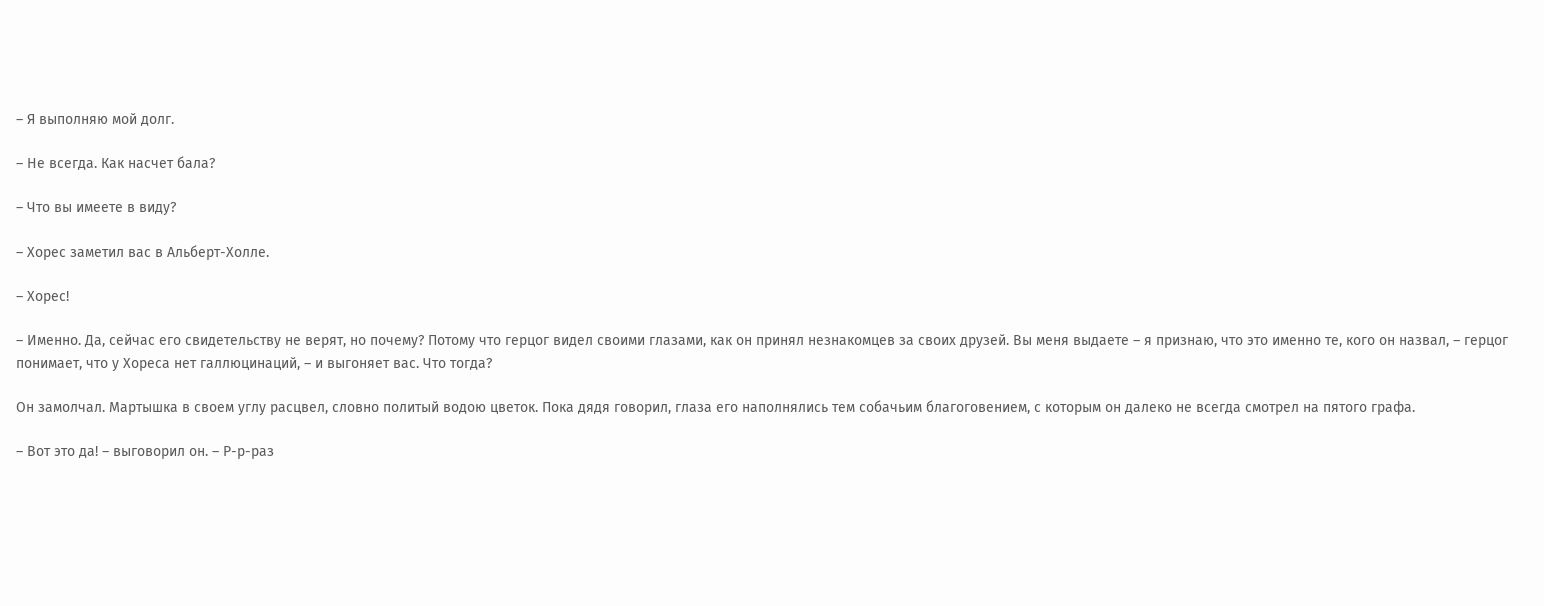– Я выполняю мой долг.

– Не всегда. Как насчет бала?

– Что вы имеете в виду?

– Хорес заметил вас в Альберт-Холле.

– Хорес!

– Именно. Да, сейчас его свидетельству не верят, но почему? Потому что герцог видел своими глазами, как он принял незнакомцев за своих друзей. Вы меня выдаете – я признаю, что это именно те, кого он назвал, – герцог понимает, что у Хореса нет галлюцинаций, – и выгоняет вас. Что тогда?

Он замолчал. Мартышка в своем углу расцвел, словно политый водою цветок. Пока дядя говорил, глаза его наполнялись тем собачьим благоговением, с которым он далеко не всегда смотрел на пятого графа.

– Вот это да! – выговорил он. – Р-р-раз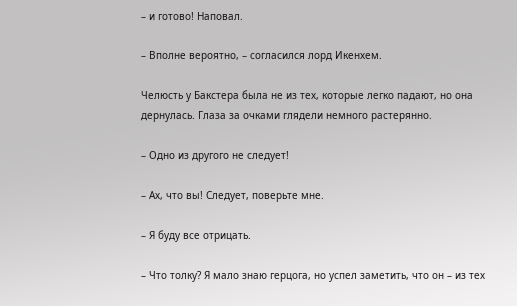– и готово! Наповал.

– Вполне вероятно, – согласился лорд Икенхем.

Челюсть у Бакстера была не из тех, которые легко падают, но она дернулась. Глаза за очками глядели немного растерянно.

– Одно из другого не следует!

– Ах, что вы! Следует, поверьте мне.

– Я буду все отрицать.

– Что толку? Я мало знаю герцога, но успел заметить, что он – из тех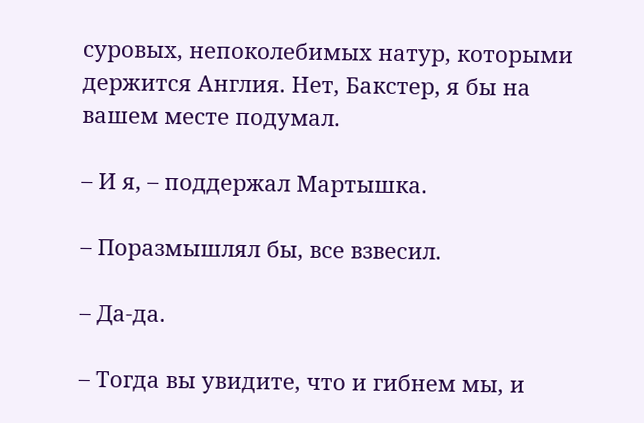суровых, непоколебимых натур, которыми держится Англия. Нет, Бакстер, я бы на вашем месте подумал.

– И я, – поддержал Мартышка.

– Поразмышлял бы, все взвесил.

– Да-да.

– Тогда вы увидите, что и гибнем мы, и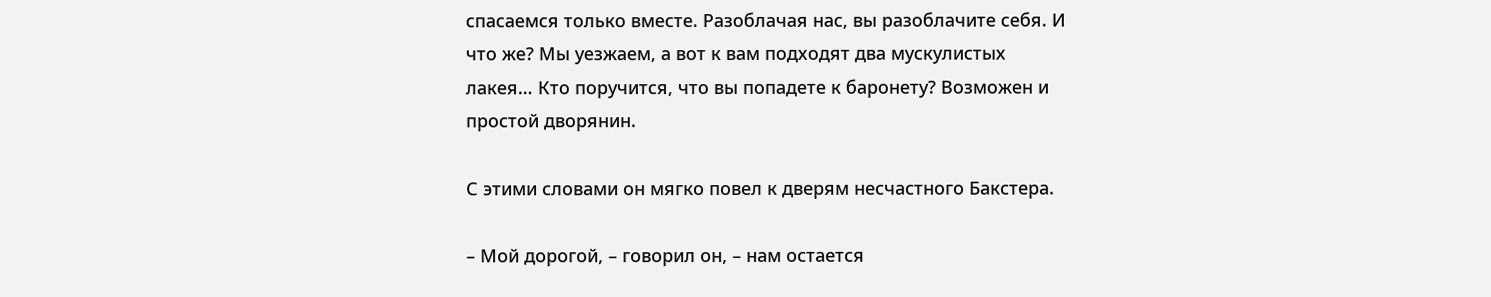спасаемся только вместе. Разоблачая нас, вы разоблачите себя. И что же? Мы уезжаем, а вот к вам подходят два мускулистых лакея… Кто поручится, что вы попадете к баронету? Возможен и простой дворянин.

С этими словами он мягко повел к дверям несчастного Бакстера.

– Мой дорогой, – говорил он, – нам остается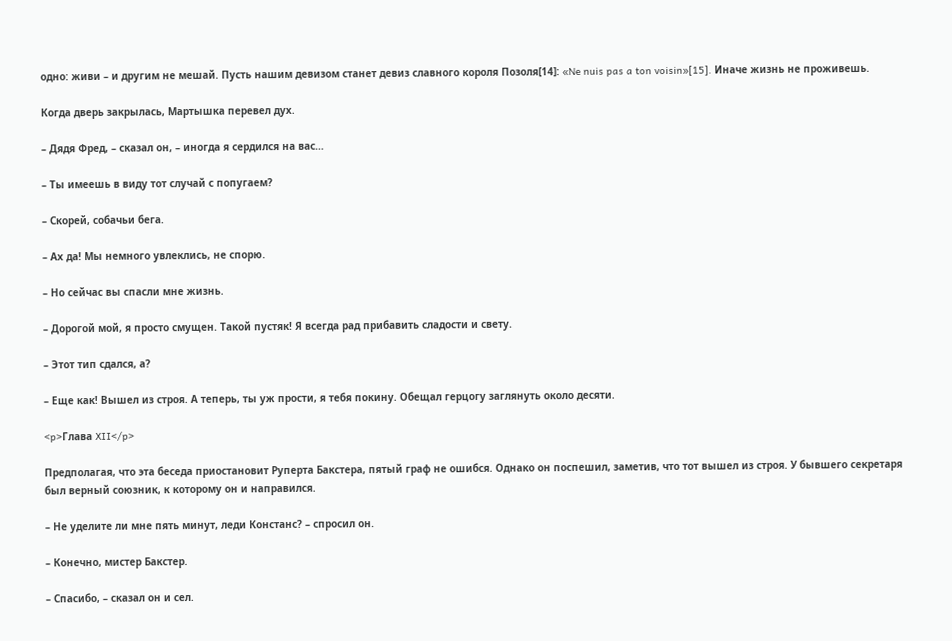одно: живи – и другим не мешай. Пусть нашим девизом станет девиз славного короля Позоля[14]: «Ne nuis pas a ton voisin»[15]. Иначе жизнь не проживешь.

Когда дверь закрылась, Мартышка перевел дух.

– Дядя Фред, – сказал он, – иногда я сердился на вас…

– Ты имеешь в виду тот случай с попугаем?

– Скорей, собачьи бега.

– Ах да! Мы немного увлеклись, не спорю.

– Но сейчас вы спасли мне жизнь.

– Дорогой мой, я просто смущен. Такой пустяк! Я всегда рад прибавить сладости и свету.

– Этот тип сдался, а?

– Еще как! Вышел из строя. А теперь, ты уж прости, я тебя покину. Обещал герцогу заглянуть около десяти.

<p>Глава XII</p>

Предполагая, что эта беседа приостановит Руперта Бакстера, пятый граф не ошибся. Однако он поспешил, заметив, что тот вышел из строя. У бывшего секретаря был верный союзник, к которому он и направился.

– Не уделите ли мне пять минут, леди Констанс? – спросил он.

– Конечно, мистер Бакстер.

– Спасибо, – сказал он и сел.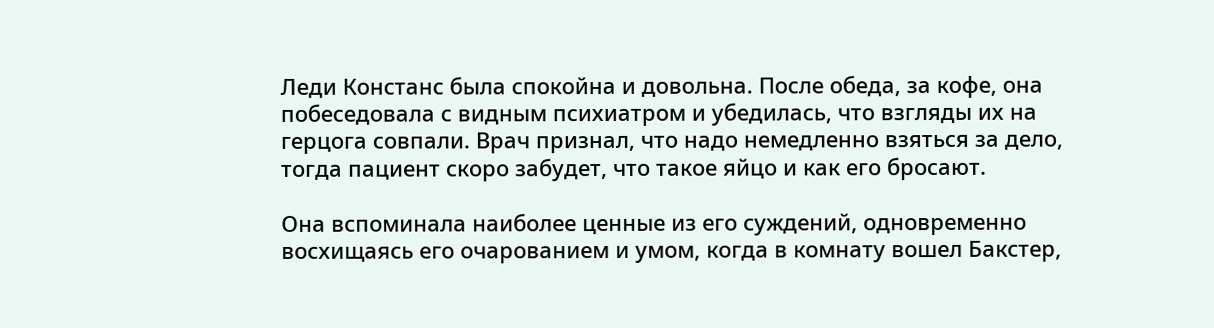Леди Констанс была спокойна и довольна. После обеда, за кофе, она побеседовала с видным психиатром и убедилась, что взгляды их на герцога совпали. Врач признал, что надо немедленно взяться за дело, тогда пациент скоро забудет, что такое яйцо и как его бросают.

Она вспоминала наиболее ценные из его суждений, одновременно восхищаясь его очарованием и умом, когда в комнату вошел Бакстер,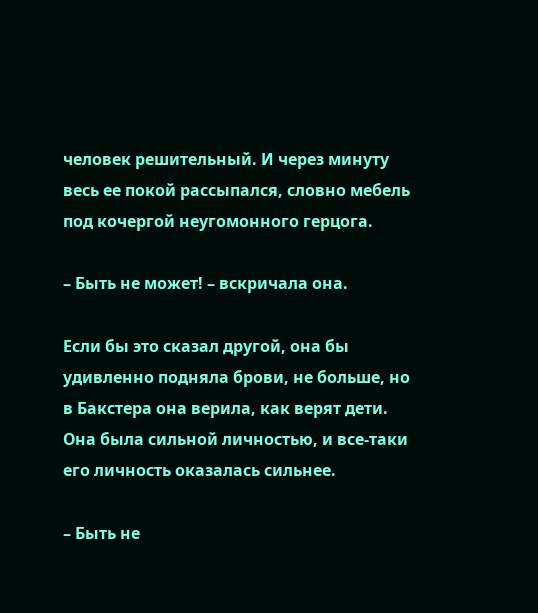человек решительный. И через минуту весь ее покой рассыпался, словно мебель под кочергой неугомонного герцога.

– Быть не может! – вскричала она.

Если бы это сказал другой, она бы удивленно подняла брови, не больше, но в Бакстера она верила, как верят дети. Она была сильной личностью, и все-таки его личность оказалась сильнее.

– Быть не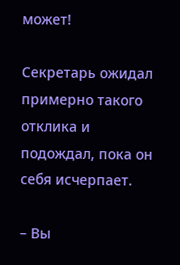может!

Секретарь ожидал примерно такого отклика и подождал, пока он себя исчерпает.

– Вы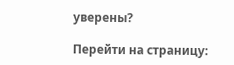уверены?

Перейти на страницу: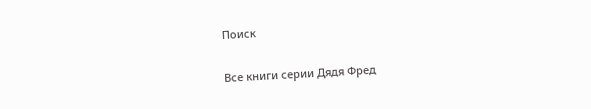Поиск

Все книги серии Дядя Фред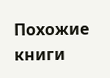Похожие книги